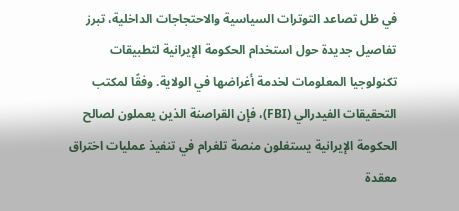في ظل تصاعد التوترات السياسية والاحتجاجات الداخلية، تبرز تفاصيل جديدة حول استخدام الحكومة الإيرانية لتطبيقات تكنولوجيا المعلومات لخدمة أغراضها في الولاية. وفقًا لمكتب التحقيقات الفيدرالي (FBI)، فإن القراصنة الذين يعملون لصالح الحكومة الإيرانية يستغلون منصة تلغرام في تنفيذ عمليات اختراق معقدة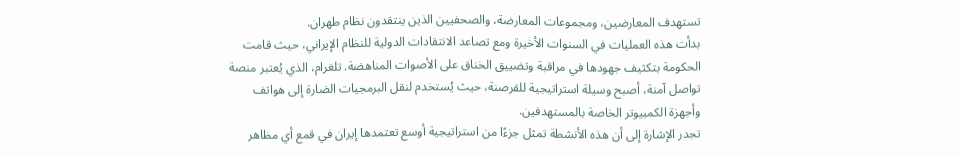تستهدف المعارضين، ومجموعات المعارضة، والصحفيين الذين ينتقدون نظام طهران.
بدأت هذه العمليات في السنوات الأخيرة ومع تصاعد الانتقادات الدولية للنظام الإيراني، حيث قامت الحكومة بتكثيف جهودها في مراقبة وتضييق الخناق على الأصوات المناهضة. تلغرام، الذي يُعتبر منصة تواصل آمنة، أصبح وسيلة استراتيجية للقرصنة، حيث يُستخدم لنقل البرمجيات الضارة إلى هواتف وأجهزة الكمبيوتر الخاصة بالمستهدفين.
تجدر الإشارة إلى أن هذه الأنشطة تمثل جزءًا من استراتيجية أوسع تعتمدها إيران في قمع أي مظاهر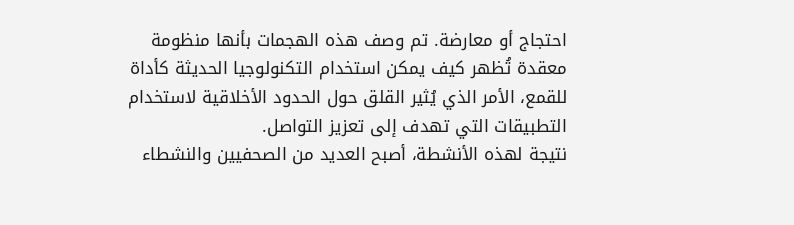احتجاج أو معارضة. تم وصف هذه الهجمات بأنها منظومة معقدة تُظهر كيف يمكن استخدام التكنولوجيا الحديثة كأداة للقمع، الأمر الذي يُثير القلق حول الحدود الأخلاقية لاستخدام التطبيقات التي تهدف إلى تعزيز التواصل.
نتيجة لهذه الأنشطة، أصبح العديد من الصحفيين والنشطاء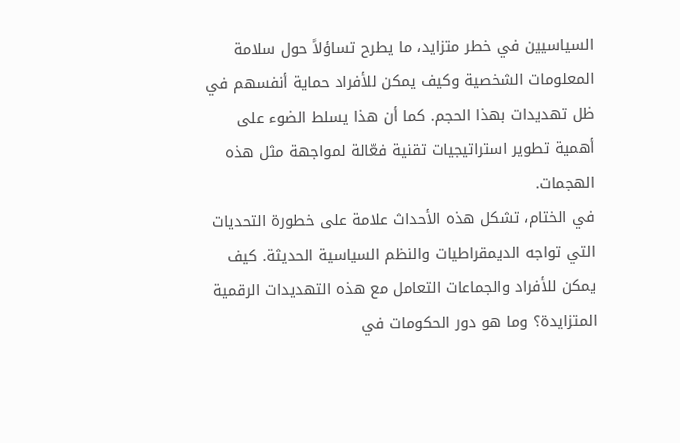السياسيين في خطر متزايد، ما يطرح تساؤلاً حول سلامة المعلومات الشخصية وكيف يمكن للأفراد حماية أنفسهم في ظل تهديدات بهذا الحجم. كما أن هذا يسلط الضوء على أهمية تطوير استراتيجيات تقنية فعّالة لمواجهة مثل هذه الهجمات.
في الختام، تشكل هذه الأحداث علامة على خطورة التحديات التي تواجه الديمقراطيات والنظم السياسية الحديثة. كيف يمكن للأفراد والجماعات التعامل مع هذه التهديدات الرقمية المتزايدة؟ وما هو دور الحكومات في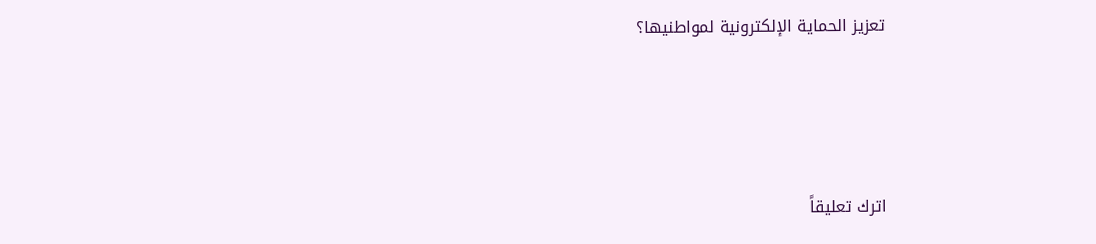تعزيز الحماية الإلكترونية لمواطنيها؟




اترك تعليقاً